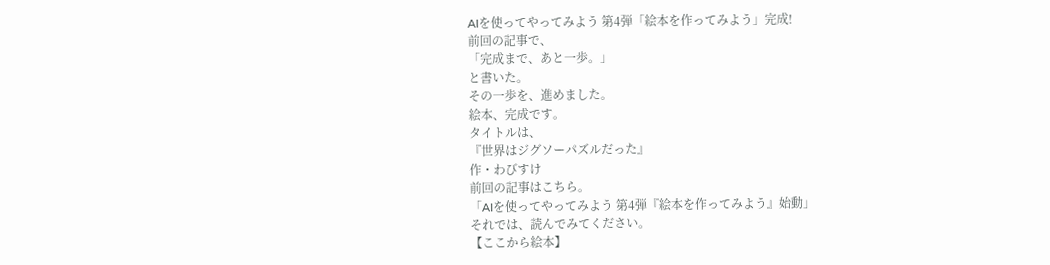AIを使ってやってみよう 第4弾「絵本を作ってみよう」完成!
前回の記事で、
「完成まで、あと一歩。」
と書いた。
その一歩を、進めました。
絵本、完成です。
タイトルは、
『世界はジグソーパズルだった』
作・わびすけ
前回の記事はこちら。
「AIを使ってやってみよう 第4弾『絵本を作ってみよう』始動」
それでは、読んでみてください。
【ここから絵本】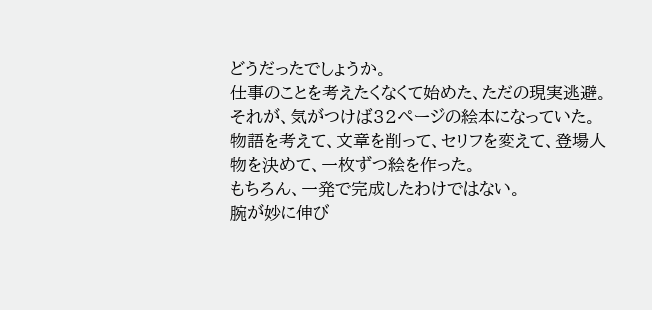どうだったでしょうか。
仕事のことを考えたくなくて始めた、ただの現実逃避。
それが、気がつけば32ページの絵本になっていた。
物語を考えて、文章を削って、セリフを変えて、登場人物を決めて、一枚ずつ絵を作った。
もちろん、一発で完成したわけではない。
腕が妙に伸び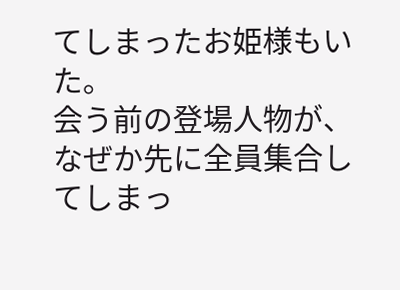てしまったお姫様もいた。
会う前の登場人物が、なぜか先に全員集合してしまっ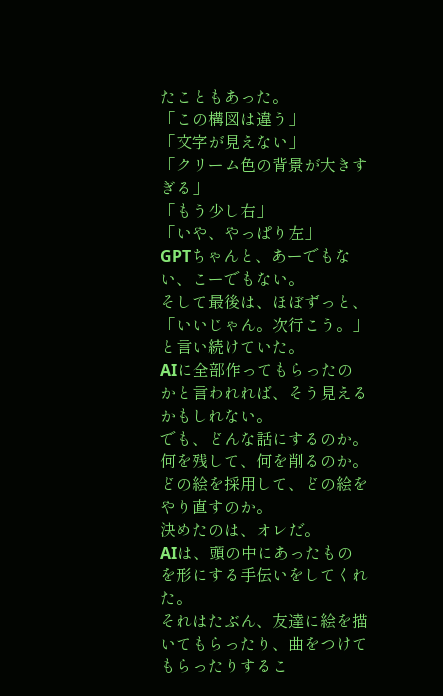たこともあった。
「この構図は違う」
「文字が見えない」
「クリーム色の背景が大きすぎる」
「もう少し右」
「いや、やっぱり左」
GPTちゃんと、あーでもない、こーでもない。
そして最後は、ほぼずっと、
「いいじゃん。次行こう。」
と言い続けていた。
AIに全部作ってもらったのかと言われれば、そう見えるかもしれない。
でも、どんな話にするのか。
何を残して、何を削るのか。
どの絵を採用して、どの絵をやり直すのか。
決めたのは、オレだ。
AIは、頭の中にあったものを形にする手伝いをしてくれた。
それはたぶん、友達に絵を描いてもらったり、曲をつけてもらったりするこ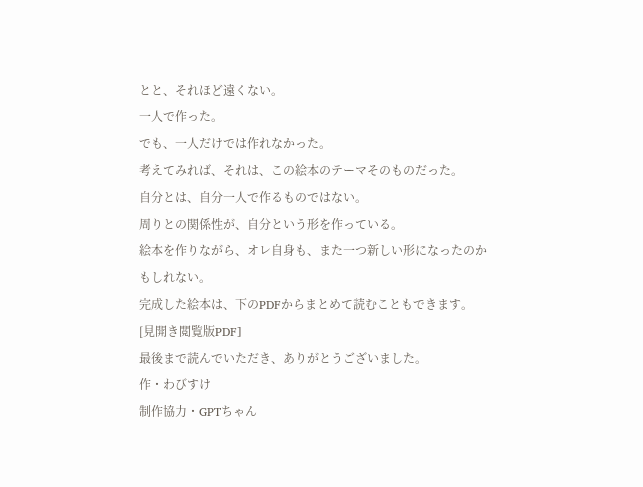とと、それほど遠くない。
一人で作った。
でも、一人だけでは作れなかった。
考えてみれば、それは、この絵本のテーマそのものだった。
自分とは、自分一人で作るものではない。
周りとの関係性が、自分という形を作っている。
絵本を作りながら、オレ自身も、また一つ新しい形になったのかもしれない。
完成した絵本は、下のPDFからまとめて読むこともできます。
[見開き閲覧版PDF]
最後まで読んでいただき、ありがとうございました。
作・わびすけ
制作協力・GPTちゃん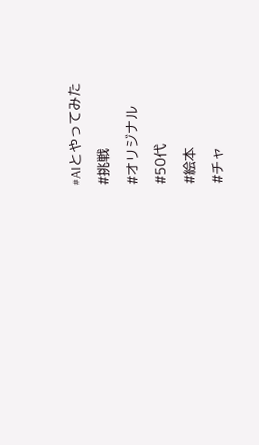#AIとやってみた
#挑戦
#オリジナル
#50代
#絵本
#チャ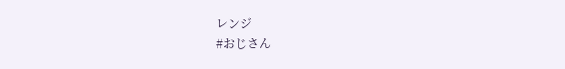レンジ
#おじさん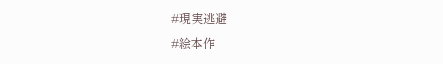#現実逃避
#絵本作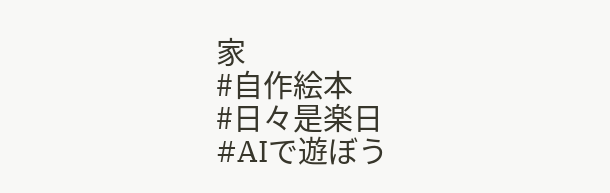家
#自作絵本
#日々是楽日
#AIで遊ぼう